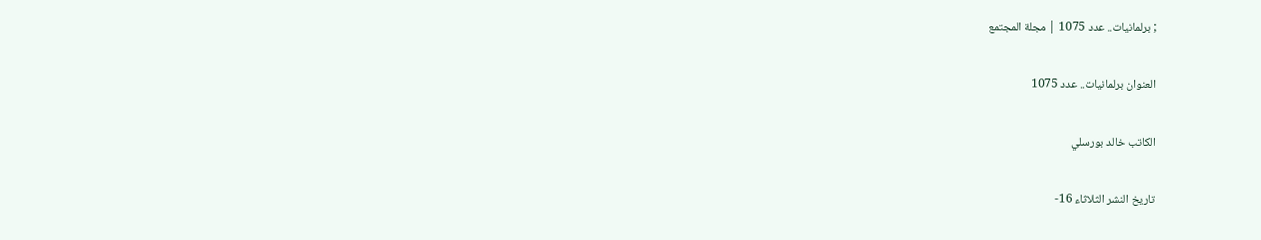; برلمانيات.. عدد 1075 | مجلة المجتمع

العنوان برلمانيات.. عدد 1075

الكاتب خالد بورسلي

تاريخ النشر الثلاثاء 16-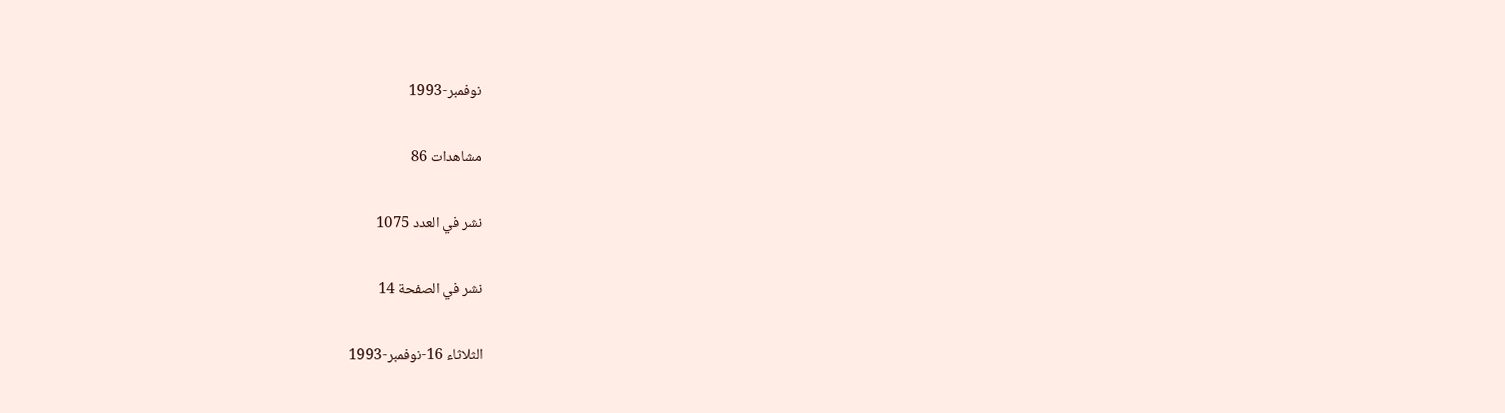نوفمبر-1993

مشاهدات 86

نشر في العدد 1075

نشر في الصفحة 14

الثلاثاء 16-نوفمبر-1993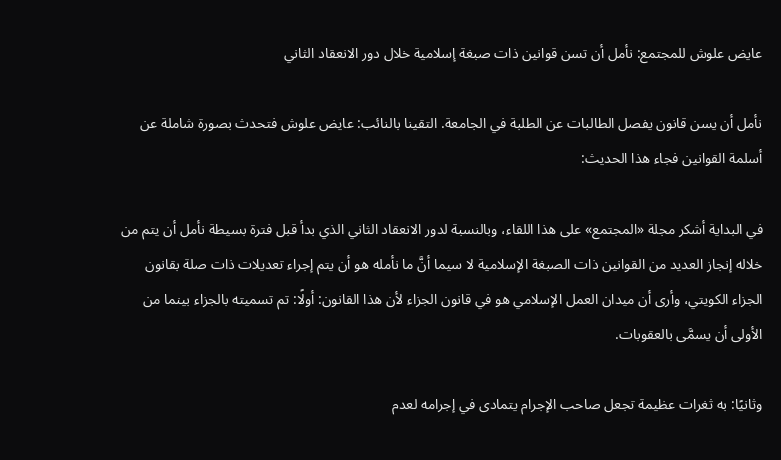عايض علوش للمجتمع: نأمل أن تسن قوانين ذات صبغة إسلامية خلال دور الانعقاد الثاني

نأمل أن يسن قانون يفصل الطالبات عن الطلبة في الجامعة. التقينا بالنائب: عايض علوش فتحدث بصورة شاملة عن أسلمة القوانين فجاء هذا الحديث:

في البداية أشكر مجلة «المجتمع» على هذا اللقاء، وبالنسبة لدور الانعقاد الثاني الذي بدأ قبل فترة بسيطة نأمل أن يتم من خلاله إنجاز العديد من القوانين ذات الصبغة الإسلامية لا سيما أنَّ ما نأمله هو أن يتم إجراء تعديلات ذات صلة بقانون الجزاء الكويتي، وأرى أن ميدان العمل الإسلامي هو في قانون الجزاء لأن هذا القانون: أولًا: تم تسميته بالجزاء بينما من الأولى أن يسمَّى بالعقوبات.

وثانيًا: به ثغرات عظيمة تجعل صاحب الإجرام يتمادى في إجرامه لعدم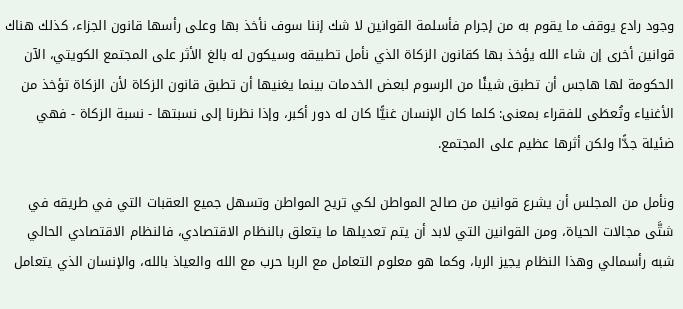وجود رادع يوقف ما يقوم به من إجرام فأسلمة القوانين لا شك إننا سوف نأخذ بها وعلى رأسها قانون الجزاء، كذلك هناك قوانين أخرى إن شاء الله يؤخذ بها كقانون الزكاة الذي نأمل تطبيقه وسيكون له بالغ الأثر على المجتمع الكويتي، الآن الحكومة لها هاجس أن تطبق شيئًا من الرسوم لبعض الخدمات بينما يغنيها أن تطبق قانون الزكاة لأن الزكاة تؤخذ من الأغنياء وتُعطَى للفقراء بمعنى: كلما كان الإنسان غنيًّا كان له دور أكبر، وإذا نظرنا إلى نسبتها - نسبة الزكاة - فهي ضئيلة جدًّا ولكن أثرها عظيم على المجتمع.

ونأمل من المجلس أن يشرع قوانين من صالح المواطن لكي تريح المواطن وتسهل جميع العقبات التي في طريقه في شتَّى مجالات الحياة، ومن القوانين التي لابد أن يتم تعديلها ما يتعلق بالنظام الاقتصادي، فالنظام الاقتصادي الحالي شبه رأسمالي وهذا النظام يجيز الربا، وكما هو معلوم التعامل مع الربا حرب مع الله والعياذ بالله، والإنسان الذي يتعامل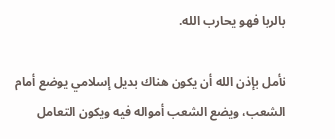بالربا فهو يحارب الله.

نأمل بإذن الله أن يكون هناك بديل إسلامي يوضع أمام الشعب، ويضع الشعب أمواله فيه ويكون التعامل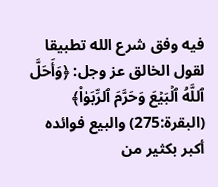فيه وفق شرع الله تطبيقا لقول الخالق عز وجل: ﴿وَأَحَلَّ ٱللَّهُ ٱلۡبَیۡعَ وَحَرَّمَ ٱلرِّبَوٰا۟﴾ (البقرة:275) والبيع فوائده أكبر بكثير من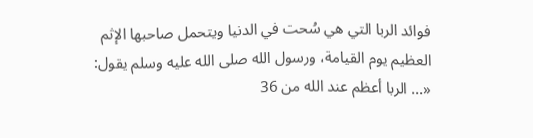فوائد الربا التي هي سُحت في الدنيا ويتحمل صاحبها الإثم العظيم يوم القيامة، ورسول الله صلى الله عليه وسلم يقول: «... الربا أعظم عند الله من 36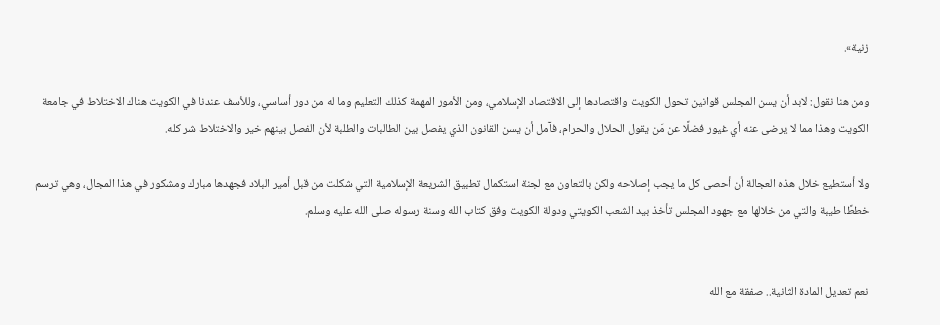زنية».

ومن هنا نقول: لابد أن يسن المجلس قوانين تحول الكويت واقتصادها إلى الاقتصاد الإسلامي، ومن الأمور المهمة كذلك التعليم وما له من دور أساسي، وللأسف عندنا في الكويت هناك الاختلاط في جامعة الكويت وهذا مما لا يرضى عنه أي غيور فضلًا عن مَن يقول الحلال والحرام، فآمل أن يسن القانون الذي يفصل بين الطالبات والطلبة لأن الفصل بينهم خير والاختلاط شر كله.

ولا أستطيع خلال هذه العجالة أن أحصى كل ما يجب إصلاحه ولكن بالتعاون مع لجنة استكمال تطبيق الشريعة الإسلامية التي شكلت من قبل أمير البلاد فجهدها مبارك ومشكور في هذا المجال، وهي ترسم خططًا طيبة والتي من خلالها مع جهود المجلس تأخذ بيد الشعب الكويتي ودولة الكويت وفق كتاب الله وسنة رسوله صلى الله عليه وسلم.


نعم تعديل المادة الثانية.. صفقة مع الله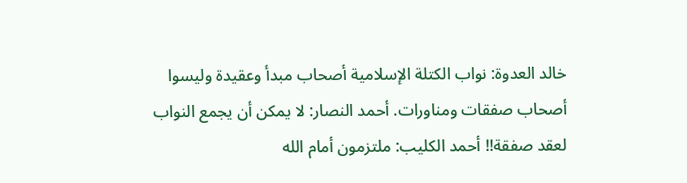خالد العدوة: نواب الكتلة الإسلامية أصحاب مبدأ وعقيدة وليسوا أصحاب صفقات ومناورات. أحمد النصار: لا يمكن أن يجمع النواب لعقد صفقة!! أحمد الكليب: ملتزمون أمام الله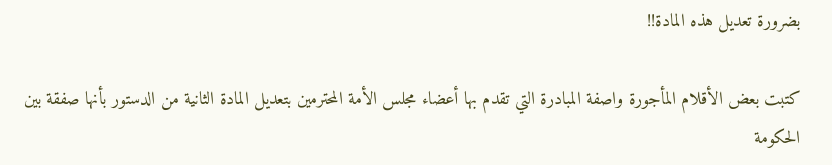بضرورة تعديل هذه المادة!!

كتبت بعض الأقلام المأجورة واصفة المبادرة التي تقدم بها أعضاء مجلس الأمة المحترمين بتعديل المادة الثانية من الدستور بأنها صفقة بين الحكومة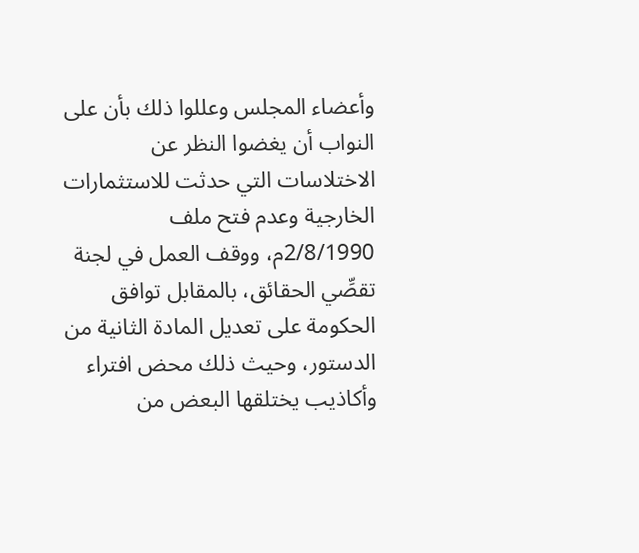وأعضاء المجلس وعللوا ذلك بأن على النواب أن يغضوا النظر عن الاختلاسات التي حدثت للاستثمارات الخارجية وعدم فتح ملف 2/8/1990م، ووقف العمل في لجنة تقصِّي الحقائق، بالمقابل توافق الحكومة على تعديل المادة الثانية من الدستور، وحيث ذلك محض افتراء وأكاذيب يختلقها البعض من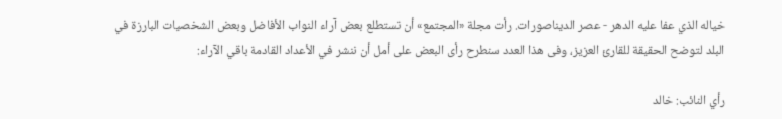خياله الذي عفا عليه الدهر - عصر الديناصورات. رأت مجلة «المجتمع» أن تستطلع بعض آراء النواب الأفاضل وبعض الشخصيات البارزة في البلد لتوضح الحقيقة للقارئ العزيز، وفى هذا العدد سنطرح رأى البعض على أمل أن ننشر في الأعداد القادمة باقي الآراء:

رأي النائب: خالد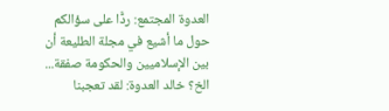العدوة المجتمع: ردًّا على سؤالكم حول ما أشيع في مجلة الطليعة أن بين الإسلاميين والحكومة صفقة... الخ؟ خالد العدوة: لقد تعجبنا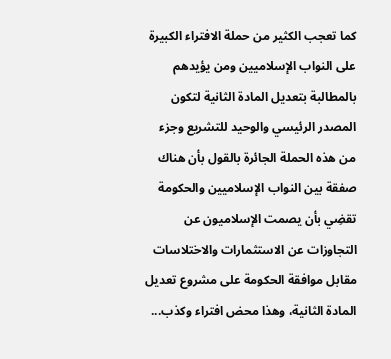كما تعجب الكثير من حملة الافتراء الكبيرة على النواب الإسلاميين ومن يؤيدهم بالمطالبة بتعديل المادة الثانية لتكون المصدر الرئيسي والوحيد للتشريع وجزء من هذه الحملة الجائرة بالقول بأن هناك صفقة بين النواب الإسلاميين والحكومة تقضِي بأن يصمت الإسلاميون عن التجاوزات عن الاستثمارات والاختلاسات مقابل موافقة الحكومة على مشروع تعديل المادة الثانية، وهذا محض افتراء وكذب...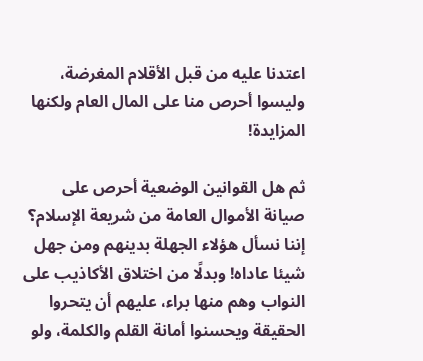اعتدنا عليه من قبل الأقلام المغرضة، وليسوا أحرص منا على المال العام ولكنها المزايدة!

ثم هل القوانين الوضعية أحرص على صيانة الأموال العامة من شريعة الإسلام؟ إننا نسأل هؤلاء الجهلة بدينهم ومن جهل شيئا عاداه! وبدلًا من اختلاق الأكاذيب على النواب وهم منها براء، عليهم أن يتحروا الحقيقة ويحسنوا أمانة القلم والكلمة، ولو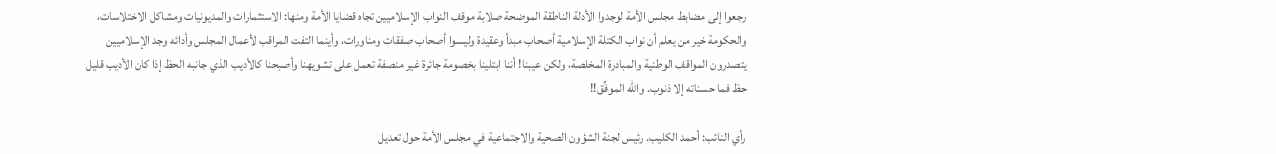رجعوا إلى مضابط مجلس الأمة لوجدوا الأدلة الناطقة الموضحة صلابة موقف النواب الإسلاميين تجاه قضايا الأمة ومنها: الاستثمارات والمديونيات ومشاكل الاختلاسات، والحكومة خير من يعلم أن نواب الكتلة الإسلامية أصحاب مبدأ وعقيدة وليسوا أصحاب صفقات ومناورات، وأينما التفت المراقب لأعمال المجلس وأدائه وجد الإسلاميين يتصدرون المواقف الوطنية والمبادرة المخلصة، ولكن عيبنا! أننا ابتلينا بخصومة جائرة غير منصفة تعمل على تشويهنا وأصبحنا كالأديب الذي جانبه الحظ إذا كان الأديب قليل حظ فما حسناته إلا ذنوب. والله الموفِّق!!

رأي النائب: أحمد الكليب. رئيس لجنة الشؤون الصحية والاجتماعية في مجلس الأمة حول تعديل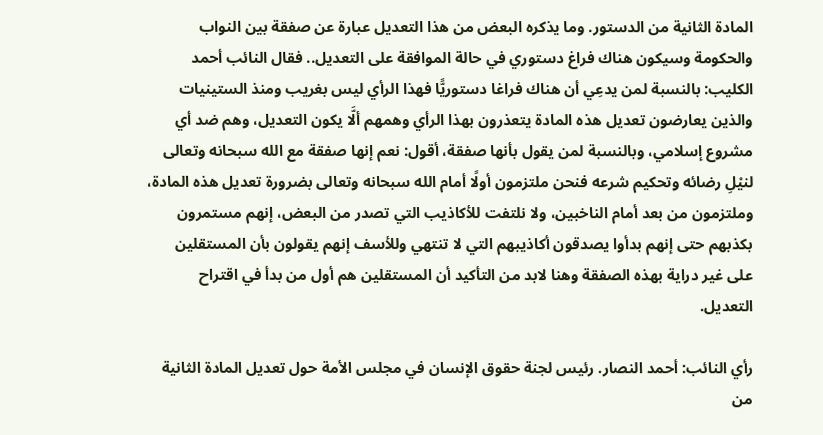المادة الثانية من الدستور. وما يذكره البعض من هذا التعديل عبارة عن صفقة بين النواب والحكومة وسيكون هناك فراغ دستوري في حالة الموافقة على التعديل.. فقال النائب أحمد الكليب: بالنسبة لمن يدعِي أن هناك فراغا دستوريًّا فهذا الرأي ليس بغريب ومنذ الستينيات والذين يعارضون تعديل هذه المادة يتعذرون بهذا الرأي وهمهم ألَّا يكون التعديل، وهم ضد أي مشروع إسلامي، وبالنسبة لمن يقول بأنها صفقة، أقول: نعم إنها صفقة مع الله سبحانه وتعالى لنيْلِ رضائه وتحكيم شرعه فنحن ملتزمون أولًا أمام الله سبحانه وتعالى بضرورة تعديل هذه المادة، وملتزمون من بعد أمام الناخبين، ولا نلتفت للأكاذيب التي تصدر من البعض، إنهم مستمرون بكذبهم حتى إنهم بدأوا يصدقون أكاذيبهم التي لا تنتهي وللأسف إنهم يقولون بأن المستقلين على غير دراية بهذه الصفقة وهنا لابد من التأكيد أن المستقلين هم أول من بدأ في اقتراح التعديل.

رأي النائب: أحمد النصار. رئيس لجنة حقوق الإنسان في مجلس الأمة حول تعديل المادة الثانية من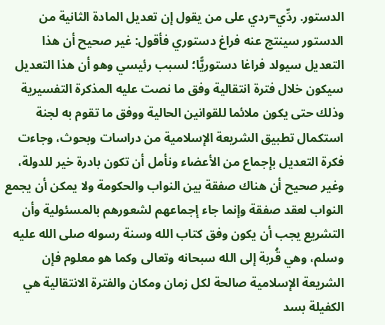الدستور. ردِّي=ردي على من يقول إن تعديل المادة الثانية من الدستور سينتج عنه فراغ دستوري فأقول: غير صحيح أن هذا التعديل سيولد فراغا دستوريًّا؛ لسبب رئيسي وهو أن هذا التعديل سيكون خلال فترة انتقالية وفق ما نصت عليه المذكرة التفسيرية وذلك حتى يكون ملائما للقوانين الحالية ووفق ما تقوم به لجنة استكمال تطبيق الشريعة الإسلامية من دراسات وبحوث، وجاءت فكرة التعديل بإجماع من الأعضاء ونأمل أن تكون بادرة خير للدولة، وغير صحيح أن هناك صفقة بين النواب والحكومة ولا يمكن أن يجمع النواب لعقد صفقة وإنما جاء إجماعهم لشعورهم بالمسئولية وأن التشريع يجب أن يكون وفق كتاب الله وسنة رسوله صلى الله عليه وسلم، وهي قُربة إلى الله سبحانه وتعالى وكما هو معلوم فإن الشريعة الإسلامية صالحة لكل زمان ومكان والفترة الانتقالية هي الكفيلة بسد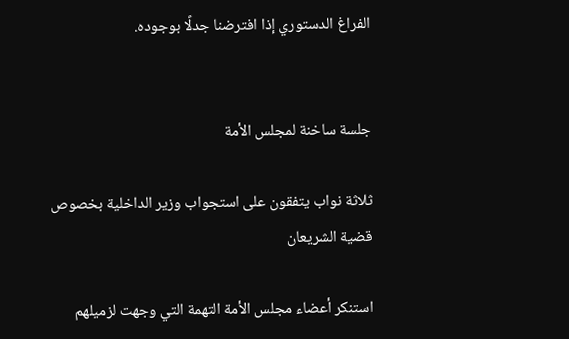الفراغ الدستوري إذا افترضنا جدلًا بوجوده.


جلسة ساخنة لمجلس الأمة

ثلاثة نواب يتفقون على استجواب وزير الداخلية بخصوص قضية الشريعان

استنكر أعضاء مجلس الأمة التهمة التي وجهت لزميلهم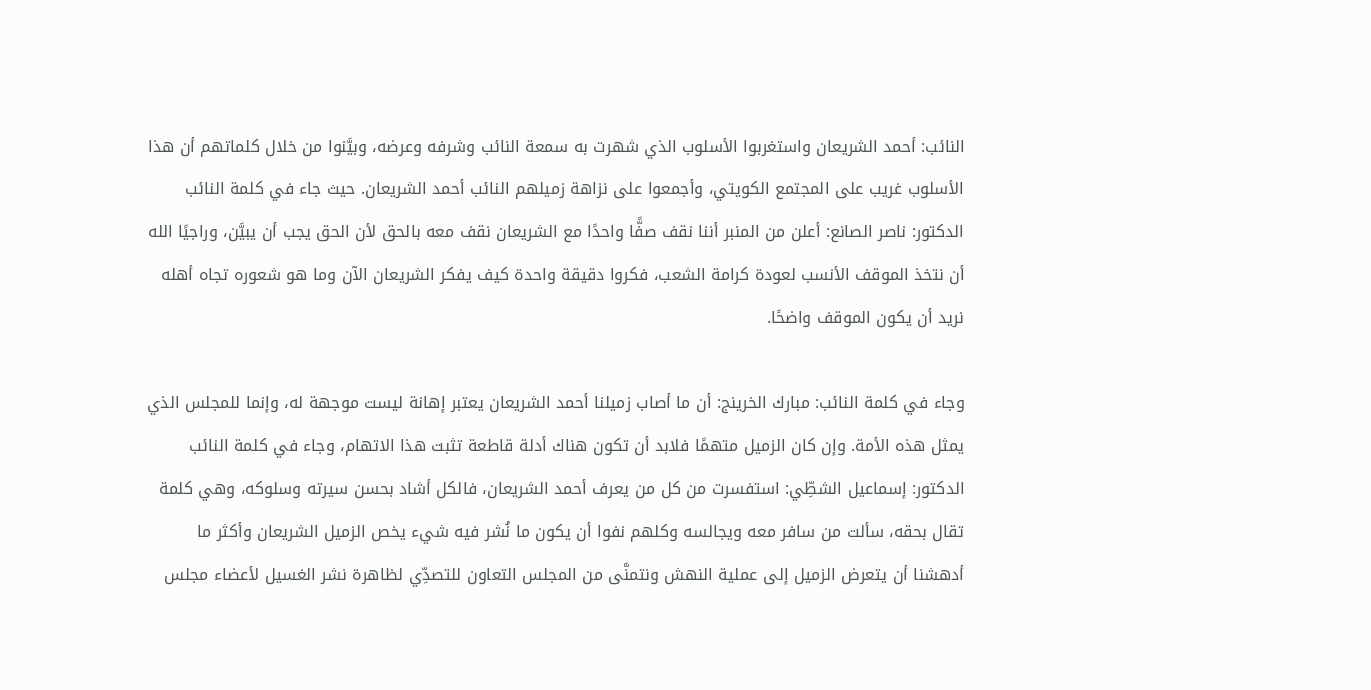النائب: أحمد الشريعان واستغربوا الأسلوب الذي شهرت به سمعة النائب وشرفه وعرضه، وبيَّنوا من خلال كلماتهم أن هذا الأسلوب غريب على المجتمع الكويتي، وأجمعوا على نزاهة زميلهم النائب أحمد الشريعان. حيث جاء في كلمة النائب الدكتور: ناصر الصانع: أعلن من المنبر أننا نقف صفًّا واحدًا مع الشريعان نقف معه بالحق لأن الحق يجب أن يبيَّن، وراجيًا الله أن نتخذ الموقف الأنسب لعودة كرامة الشعب، فكروا دقيقة واحدة كيف يفكر الشريعان الآن وما هو شعوره تجاه أهله نريد أن يكون الموقف واضحًا.

وجاء في كلمة النائب: مبارك الخرينج: أن ما أصاب زميلنا أحمد الشريعان يعتبر إهانة ليست موجهة له، وإنما للمجلس الذي يمثل هذه الأمة. وإن كان الزميل متهمًا فلابد أن تكون هناك أدلة قاطعة تثبت هذا الاتهام، وجاء في كلمة النائب الدكتور: إسماعيل الشطِّي: استفسرت من كل من يعرف أحمد الشريعان، فالكل أشاد بحسن سيرته وسلوكه، وهي كلمة تقال بحقه، سألت من سافر معه ويجالسه وكلهم نفوا أن يكون ما نُشر فيه شيء يخص الزميل الشريعان وأكثر ما أدهشنا أن يتعرض الزميل إلى عملية النهش ونتمنَّى من المجلس التعاون للتصدِّي لظاهرة نشر الغسيل لأعضاء مجلس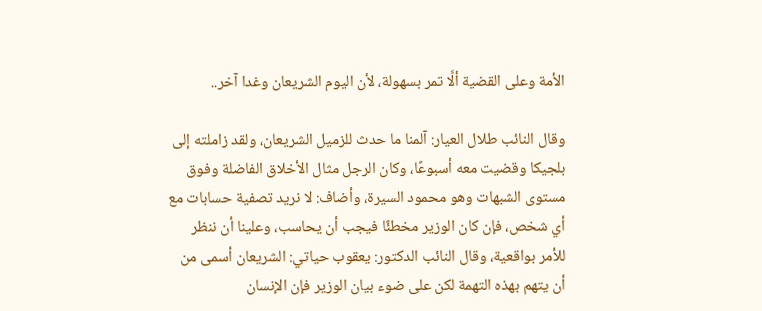الأمة وعلى القضية ألَّا تمر بسهولة، لأن اليوم الشريعان وغدا آخر..

وقال النائب طلال العيار: آلمنا ما حدث للزميل الشريعان، ولقد زاملته إلى بلجيكا وقضيت معه أسبوعًا، وكان الرجل مثال الأخلاق الفاضلة وفوق مستوى الشبهات وهو محمود السيرة، وأضاف: لا نريد تصفية حسابات مع أي شخص، فإن كان الوزير مخطئًا فيجب أن يحاسب، وعلينا أن ننظر للأمر بواقعية، وقال النائب الدكتور: يعقوب حياتي: الشريعان أسمى من أن يتهم بهذه التهمة لكن على ضوء بيان الوزير فإن الإنسان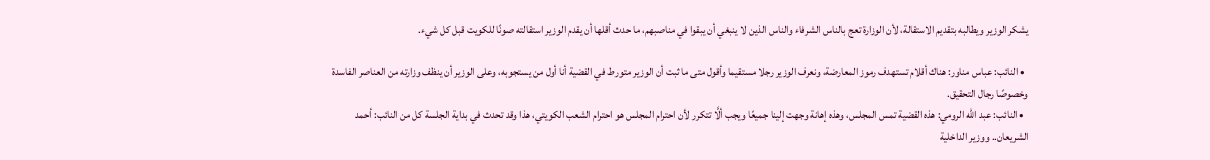يشكر الوزير ويطالبه بتقديم الاستقالة، لأن الوزارة تعج بالناس الشرفاء والناس الذين لا ينبغي أن يبقوا في مناصبهم، ما حدث أقلها أن يقدم الوزير استقالته صونًا للكويت قبل كل شيء.

  • النائب: عباس مناور: هناك أقلام تستهدف رموز المعارضة، ونعرف الوزير رجلا مستقيما وأقول متى ما ثبت أن الوزير متورط في القضية أنا أول من يستجوبه، وعلى الوزير أن ينظف وزارته من العناصر الفاسدة وخصوصًا رجال التحقيق.
  • النائب: عبد الله الرومي: هذه القضية تمس المجلس، وهذه إهانة وجهت إلينا جميعًا ويجب ألَّا تتكرر لأن احترام المجلس هو احترام الشعب الكويتي، هذا وقد تحدث في بداية الجلسة كل من النائب: أحمد الشريعان.. ووزير الداخلية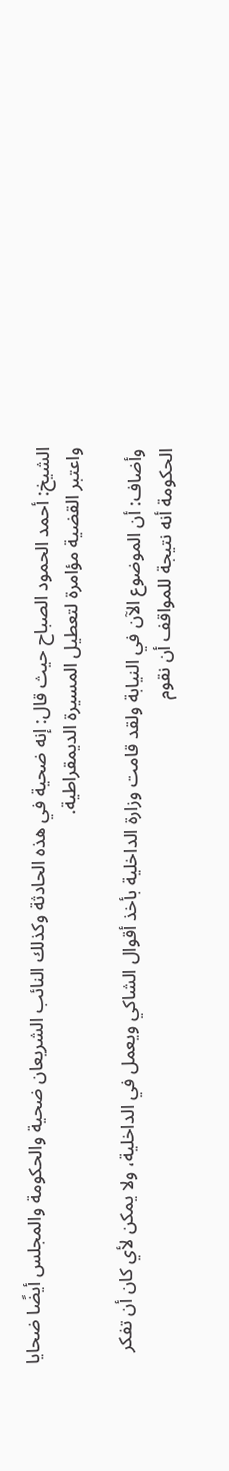الشيخ: أحمد الحمود الصباح حيث قال: إنه ضحية في هذه الحادثة وكذلك النائب الشريعان ضحية والحكومة والمجلس أيضًا ضحايا واعتبر القضية مؤامرة لتعطيل المسيرة الديمقراطية.

وأضاف: أن الموضوع الآن في النيابة ولقد قامت وزارة الداخلية بأخذ أقوال الشاكي ويعمل في الداخلية، ولا يمكن لأي كان أن تفكر الحكومة أنه نتيجة للمواقف أن نقوم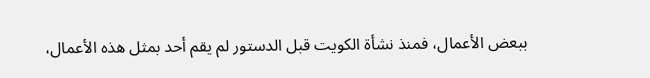ببعض الأعمال، فمنذ نشأة الكويت قبل الدستور لم يقم أحد بمثل هذه الأعمال،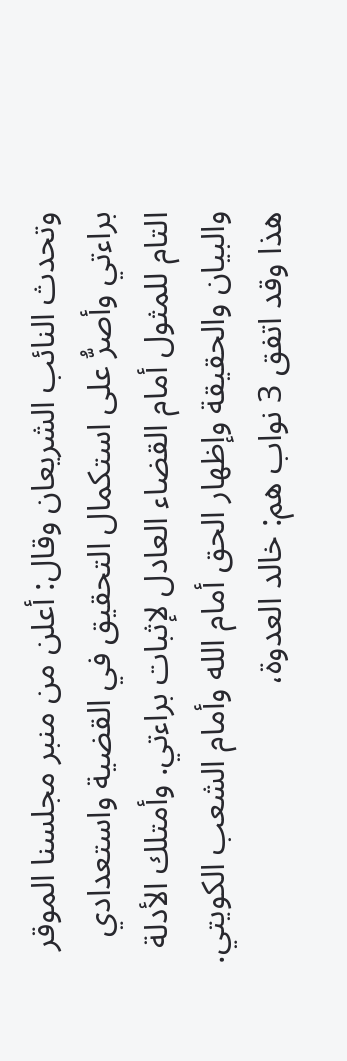وتحدث النائب الشريعان وقال: أعلن من منبر مجلسنا الموقر براءتي وأصرُّ على استكمال التحقيق في القضية واستعدادي التام للمثول أمام القضاء العادل لإثبات براءتي. وأمتلك الأدلة والبيان والحقيقة وإظهار الحق أمام الله وأمام الشعب الكويتي. هذا وقد اتفق 3 نواب هم: خالد العدوة،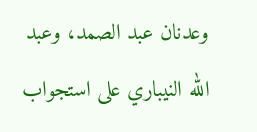وعدنان عبد الصمد، وعبد الله النيباري على استجواب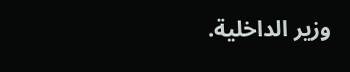وزير الداخلية.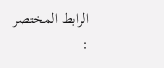الرابط المختصر :